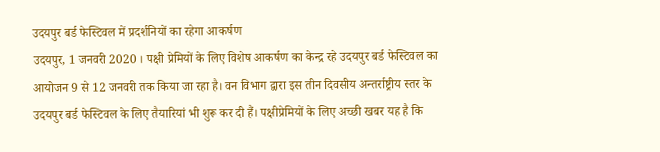उदयपुर बर्ड फेस्टिवल में प्रदर्शनियों का रहेगा आकर्षण
उदयपुर, 1 जनवरी 2020 । पक्षी प्रेमियों के लिए विशेष आकर्षण का केन्द्र रहे उदयपुर बर्ड फेस्टिवल का आयोजन 9 से 12 जनवरी तक किया जा रहा है। वन विभाग द्वारा इस तीन दिवसीय अन्तर्राष्ट्रीय स्तर के उदयपुर बर्ड फेस्टिवल के लिए तैयारियां भी शुरू कर दी हैं। पक्षीप्रेमियों के लिए अच्छी खबर यह है कि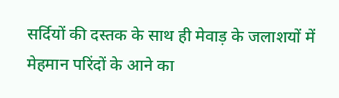सर्दियों की दस्तक के साथ ही मेवाड़ के जलाशयों में मेहमान परिंदों के आने का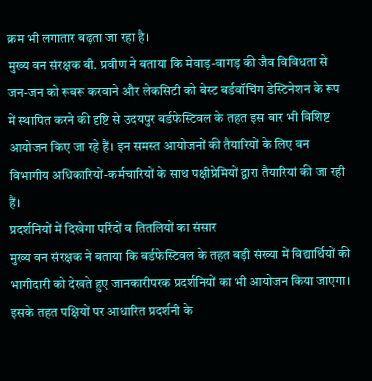क्रम भी लगातार बढ़ता जा रहा है।
मुख्य वन संरक्षक बी. प्रवीण ने बताया कि मेवाड़-वागड़ की जैव विविधता से जन-जन को रूबरू करवाने और लेकसिटी को बेस्ट बर्डवॉचिंग डेस्टिनेशन के रूप में स्थापित करने की दृष्टि से उदयपुर बर्डफेस्टिवल के तहत इस बार भी विशिष्ट आयोजन किए जा रहे हैं। इन समस्त आयोजनों की तैयारियों के लिए वन विभागीय अधिकारियों-कर्मचारियों के साथ पक्षीप्रेमियों द्वारा तैयारियां की जा रही हैं।
प्रदर्शनियों में दिखेगा परिंदों व तितलियों का संसार
मुख्य वन संरक्षक ने बताया कि बर्डफेस्टिवल के तहत बड़ी संख्या में विद्यार्थियों की भागीदारी को देखते हुए जानकारीपरक प्रदर्शनियों का भी आयोजन किया जाएगा। इसके तहत पक्षियों पर आधारित प्रदर्शनी के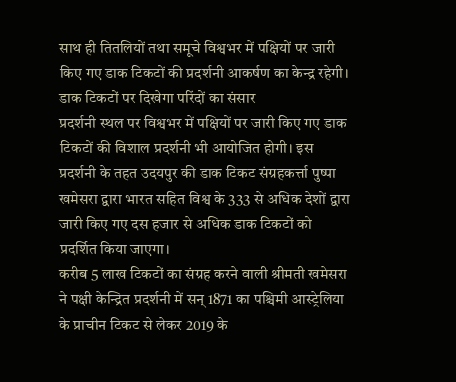साथ ही तितलियों तथा समूचे विश्वभर में पक्षियों पर जारी किए गए डाक टिकटों की प्रदर्शनी आकर्षण का केन्द्र रहेगी।
डाक टिकटों पर दिखेगा परिंदों का संसार
प्रदर्शनी स्थल पर विश्वभर में पक्षियों पर जारी किए गए डाक टिकटों की विशाल प्रदर्शनी भी आयोजित होगी। इस प्रदर्शनी के तहत उदयपुर की डाक टिकट संग्रहकर्त्ता पुष्पा खमेसरा द्वारा भारत सहित विश्व के 333 से अधिक देशों द्वारा जारी किए गए दस हजार से अधिक डाक टिकटों को प्रदर्शित किया जाएगा।
करीब 5 लाख टिकटों का संग्रह करने वाली श्रीमती खमेसरा ने पक्षी केन्द्रित प्रदर्शनी में सन् 1871 का पश्चिमी आस्ट्रेलिया के प्राचीन टिकट से लेकर 2019 के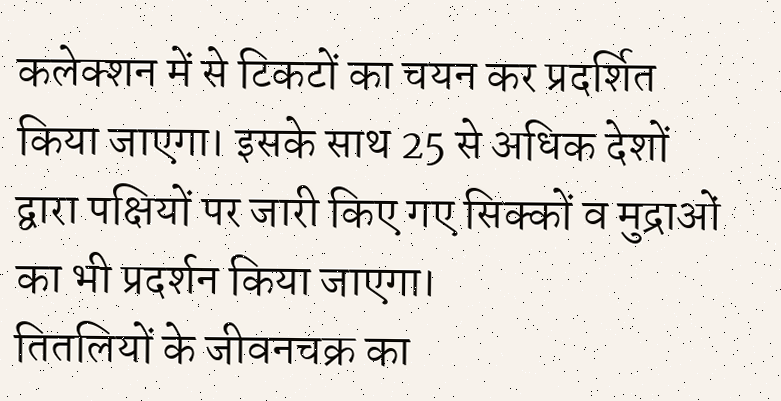कलेक्शन में से टिकटों का चयन कर प्रदर्शित किया जाएगा। इसके साथ 25 से अधिक देशों द्वारा पक्षियों पर जारी किए गए सिक्कों व मुद्राओं का भी प्रदर्शन किया जाएगा।
तितलियों के जीवनचक्र का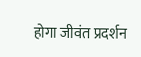होगा जीवंत प्रदर्शन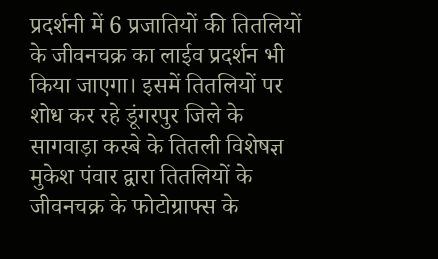प्रदर्शनी में 6 प्रजातियों की तितलियों के जीवनचक्र का लाईव प्रदर्शन भी किया जाएगा। इसमें तितलियों पर शोध कर रहे डूंगरपुर जिले के सागवाड़ा कस्बे के तितली विशेषज्ञ मुकेश पंवार द्वारा तितलियों के जीवनचक्र के फोटोग्राफ्स के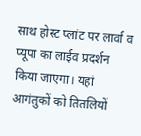साथ होस्ट प्लांट पर लार्वा व प्यूपा का लाईव प्रदर्शन किया जाएगा। यहां आगंतुकों को तितलियों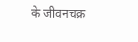के जीवनचक्र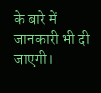के बारे में जानकारी भी दी जाएगी।